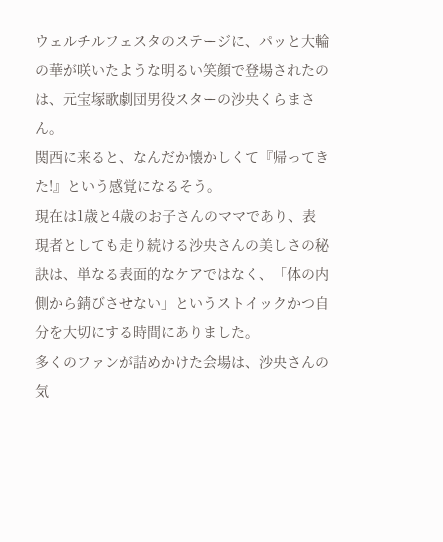ウェルチルフェスタのステージに、パッと大輪の華が咲いたような明るい笑顔で登場されたのは、元宝塚歌劇団男役スターの沙央くらまさん。
関西に来ると、なんだか懐かしくて『帰ってきた!』という感覚になるそう。
現在は1歳と4歳のお子さんのママであり、表現者としても走り続ける沙央さんの美しさの秘訣は、単なる表面的なケアではなく、「体の内側から錆びさせない」というストイックかつ自分を大切にする時間にありました。
多くのファンが詰めかけた会場は、沙央さんの気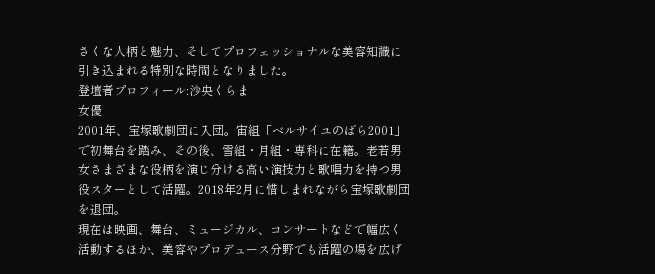さくな人柄と魅力、そしてプロフェッショナルな美容知識に引き込まれる特別な時間となりました。
登壇者プロフィール:沙央くらま
女優
2001年、宝塚歌劇団に入団。宙組「ベルサイユのばら2001」で初舞台を踏み、その後、雪組・月組・専科に在籍。老若男女さまざまな役柄を演じ分ける高い演技力と歌唱力を持つ男役スターとして活躍。2018年2月に惜しまれながら宝塚歌劇団を退団。
現在は映画、舞台、ミュージカル、コンサートなどで幅広く活動するほか、美容やプロデュース分野でも活躍の場を広げ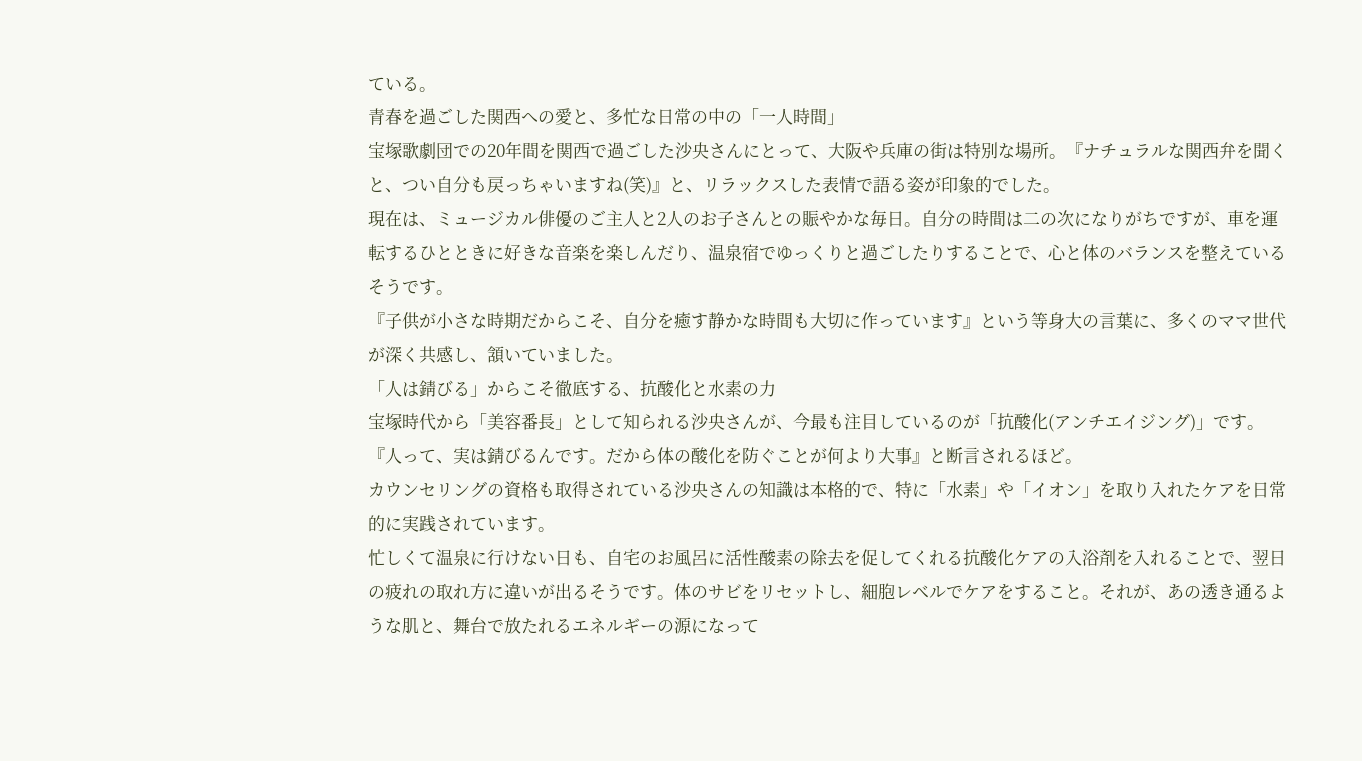ている。
青春を過ごした関西への愛と、多忙な日常の中の「一人時間」
宝塚歌劇団での20年間を関西で過ごした沙央さんにとって、大阪や兵庫の街は特別な場所。『ナチュラルな関西弁を聞くと、つい自分も戻っちゃいますね(笑)』と、リラックスした表情で語る姿が印象的でした。
現在は、ミュージカル俳優のご主人と2人のお子さんとの賑やかな毎日。自分の時間は二の次になりがちですが、車を運転するひとときに好きな音楽を楽しんだり、温泉宿でゆっくりと過ごしたりすることで、心と体のバランスを整えているそうです。
『子供が小さな時期だからこそ、自分を癒す静かな時間も大切に作っています』という等身大の言葉に、多くのママ世代が深く共感し、頷いていました。
「人は錆びる」からこそ徹底する、抗酸化と水素の力
宝塚時代から「美容番長」として知られる沙央さんが、今最も注目しているのが「抗酸化(アンチエイジング)」です。
『人って、実は錆びるんです。だから体の酸化を防ぐことが何より大事』と断言されるほど。
カウンセリングの資格も取得されている沙央さんの知識は本格的で、特に「水素」や「イオン」を取り入れたケアを日常的に実践されています。
忙しくて温泉に行けない日も、自宅のお風呂に活性酸素の除去を促してくれる抗酸化ケアの入浴剤を入れることで、翌日の疲れの取れ方に違いが出るそうです。体のサビをリセットし、細胞レベルでケアをすること。それが、あの透き通るような肌と、舞台で放たれるエネルギーの源になって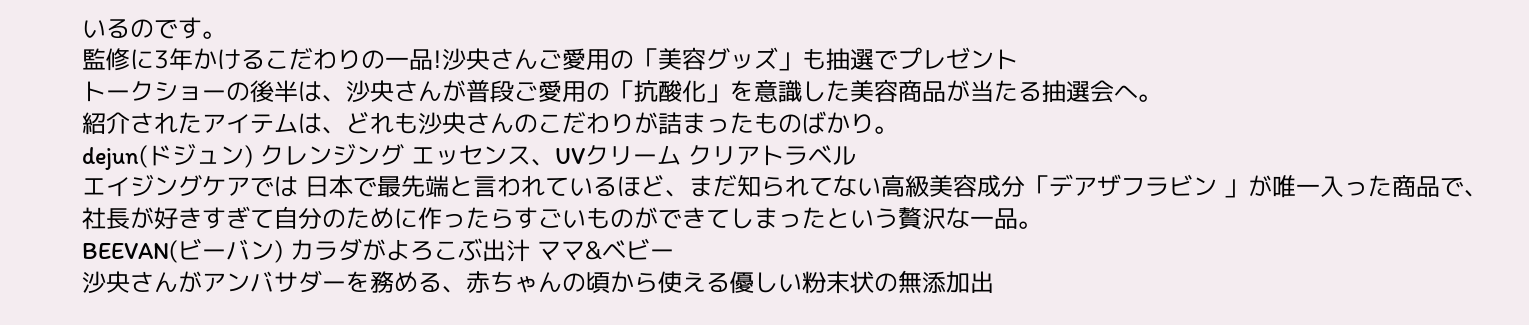いるのです。
監修に3年かけるこだわりの一品!沙央さんご愛用の「美容グッズ」も抽選でプレゼント
トークショーの後半は、沙央さんが普段ご愛用の「抗酸化」を意識した美容商品が当たる抽選会へ。
紹介されたアイテムは、どれも沙央さんのこだわりが詰まったものばかり。
dejun(ドジュン) クレンジング エッセンス、UVクリーム クリアトラベル
エイジングケアでは 日本で最先端と言われているほど、まだ知られてない高級美容成分「デアザフラビン 」が唯一入った商品で、社長が好きすぎて自分のために作ったらすごいものができてしまったという贅沢な一品。
BEEVAN(ビーバン) カラダがよろこぶ出汁 ママ&ベビー
沙央さんがアンバサダーを務める、赤ちゃんの頃から使える優しい粉末状の無添加出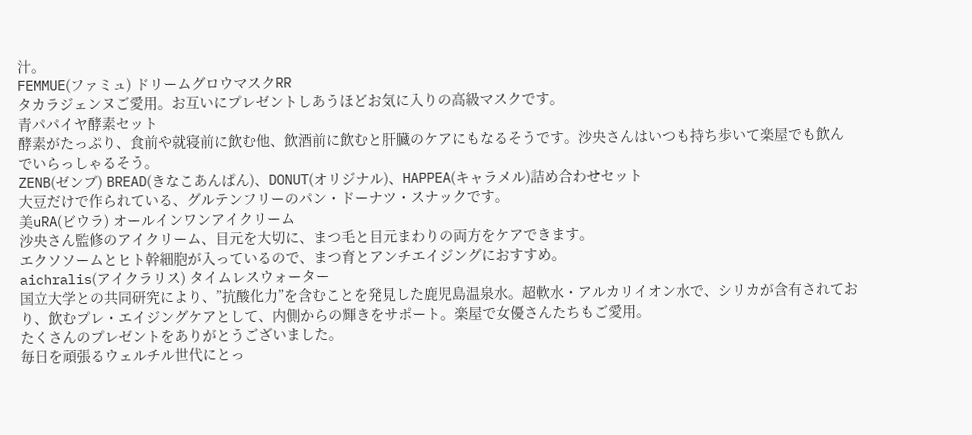汁。
FEMMUE(ファミュ) ドリームグロウマスクRR
タカラジェンヌご愛用。お互いにプレゼントしあうほどお気に入りの高級マスクです。
青パパイヤ酵素セット
酵素がたっぷり、食前や就寝前に飲む他、飲酒前に飲むと肝臓のケアにもなるそうです。沙央さんはいつも持ち歩いて楽屋でも飲んでいらっしゃるそう。
ZENB(ゼンブ) BREAD(きなこあんぱん)、DONUT(オリジナル)、HAPPEA(キャラメル)詰め合わせセット
大豆だけで作られている、グルテンフリーのパン・ドーナツ・スナックです。
美uRA(ビウラ) オールインワンアイクリーム
沙央さん監修のアイクリーム、目元を大切に、まつ毛と目元まわりの両方をケアできます。
エクソソームとヒト幹細胞が入っているので、まつ育とアンチエイジングにおすすめ。
aichralis(アイクラリス) タイムレスウォーター
国立大学との共同研究により、”抗酸化力”を含むことを発見した鹿児島温泉水。超軟水・アルカリイオン水で、シリカが含有されており、飲むプレ・エイジングケアとして、内側からの輝きをサポート。楽屋で女優さんたちもご愛用。
たくさんのプレゼントをありがとうございました。
毎日を頑張るウェルチル世代にとっ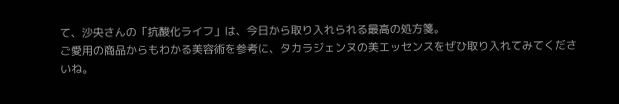て、沙央さんの「抗酸化ライフ」は、今日から取り入れられる最高の処方箋。
ご愛用の商品からもわかる美容術を参考に、タカラジェンヌの美エッセンスをぜひ取り入れてみてくださいね。